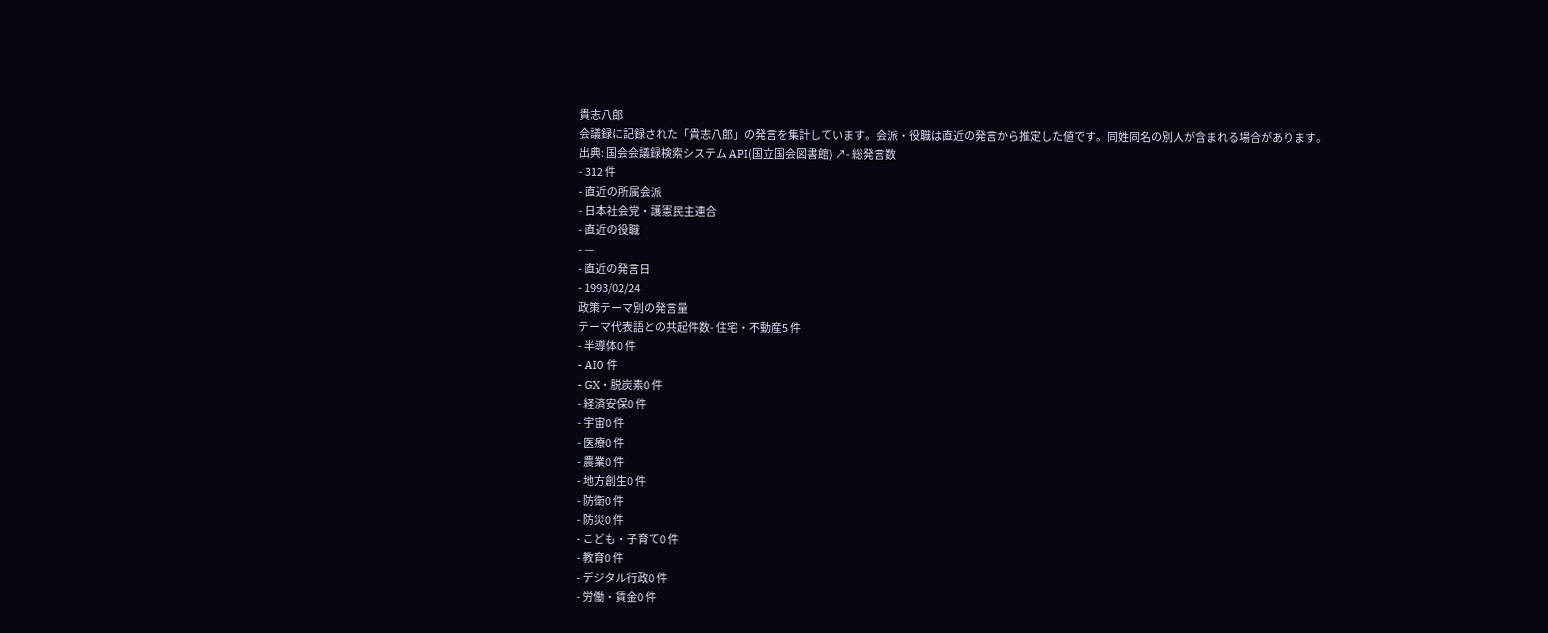貴志八郎
会議録に記録された「貴志八郎」の発言を集計しています。会派・役職は直近の発言から推定した値です。同姓同名の別人が含まれる場合があります。
出典: 国会会議録検索システム API(国立国会図書館) ↗- 総発言数
- 312 件
- 直近の所属会派
- 日本社会党・護憲民主連合
- 直近の役職
- —
- 直近の発言日
- 1993/02/24
政策テーマ別の発言量
テーマ代表語との共起件数- 住宅・不動産5 件
- 半導体0 件
- AI0 件
- GX・脱炭素0 件
- 経済安保0 件
- 宇宙0 件
- 医療0 件
- 農業0 件
- 地方創生0 件
- 防衛0 件
- 防災0 件
- こども・子育て0 件
- 教育0 件
- デジタル行政0 件
- 労働・賃金0 件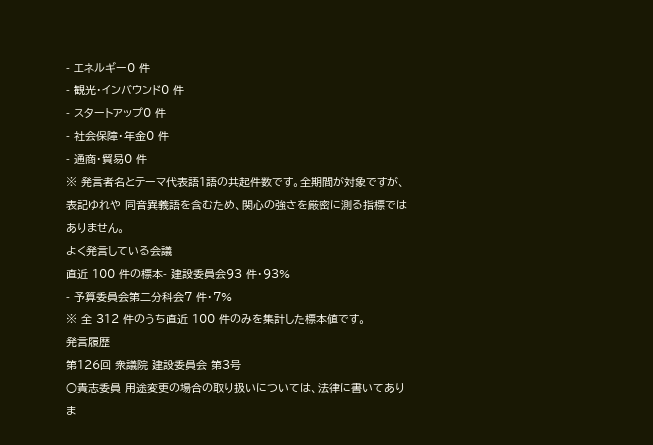- エネルギー0 件
- 観光・インバウンド0 件
- スタートアップ0 件
- 社会保障・年金0 件
- 通商・貿易0 件
※ 発言者名とテーマ代表語1語の共起件数です。全期間が対象ですが、表記ゆれや 同音異義語を含むため、関心の強さを厳密に測る指標ではありません。
よく発言している会議
直近 100 件の標本- 建設委員会93 件・93%
- 予算委員会第二分科会7 件・7%
※ 全 312 件のうち直近 100 件のみを集計した標本値です。
発言履歴
第126回 衆議院 建設委員会 第3号
○貴志委員 用途変更の場合の取り扱いについては、法律に書いてありま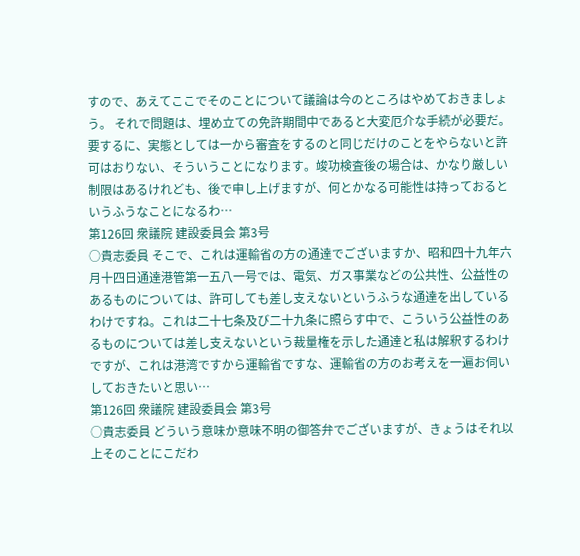すので、あえてここでそのことについて議論は今のところはやめておきましょう。 それで問題は、埋め立ての免許期間中であると大変厄介な手続が必要だ。要するに、実態としては一から審査をするのと同じだけのことをやらないと許可はおりない、そういうことになります。竣功検査後の場合は、かなり厳しい制限はあるけれども、後で申し上げますが、何とかなる可能性は持っておるというふうなことになるわ…
第126回 衆議院 建設委員会 第3号
○貴志委員 そこで、これは運輸省の方の通達でございますか、昭和四十九年六月十四日通達港管第一五八一号では、電気、ガス事業などの公共性、公益性のあるものについては、許可しても差し支えないというふうな通達を出しているわけですね。これは二十七条及び二十九条に照らす中で、こういう公益性のあるものについては差し支えないという裁量権を示した通達と私は解釈するわけですが、これは港湾ですから運輸省ですな、運輸省の方のお考えを一遍お伺いしておきたいと思い…
第126回 衆議院 建設委員会 第3号
○貴志委員 どういう意味か意味不明の御答弁でございますが、きょうはそれ以上そのことにこだわ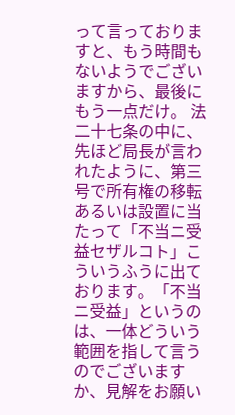って言っておりますと、もう時間もないようでございますから、最後にもう一点だけ。 法二十七条の中に、先ほど局長が言われたように、第三号で所有権の移転あるいは設置に当たって「不当ニ受益セザルコト」こういうふうに出ております。「不当ニ受益」というのは、一体どういう範囲を指して言うのでございますか、見解をお願い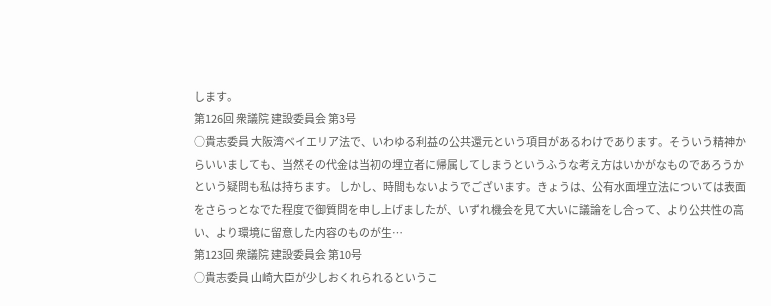します。
第126回 衆議院 建設委員会 第3号
○貴志委員 大阪湾ベイエリア法で、いわゆる利益の公共還元という項目があるわけであります。そういう精神からいいましても、当然その代金は当初の埋立者に帰属してしまうというふうな考え方はいかがなものであろうかという疑問も私は持ちます。 しかし、時間もないようでございます。きょうは、公有水面埋立法については表面をさらっとなでた程度で御質問を申し上げましたが、いずれ機会を見て大いに議論をし合って、より公共性の高い、より環境に留意した内容のものが生…
第123回 衆議院 建設委員会 第10号
○貴志委員 山崎大臣が少しおくれられるというこ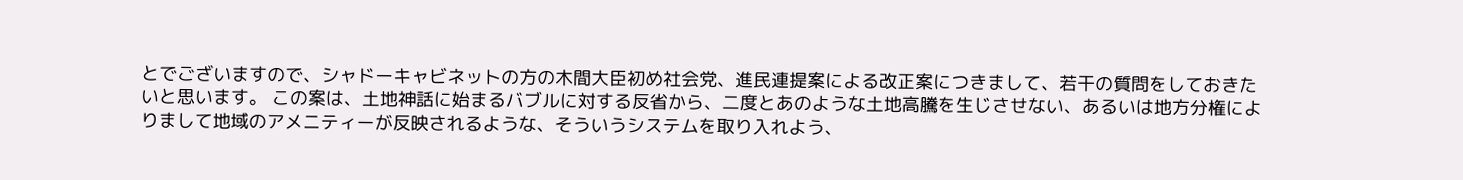とでございますので、シャドーキャビネットの方の木間大臣初め社会党、進民連提案による改正案につきまして、若干の質問をしておきたいと思います。 この案は、土地神話に始まるバブルに対する反省から、二度とあのような土地高騰を生じさせない、あるいは地方分権によりまして地域のアメニティーが反映されるような、そういうシステムを取り入れよう、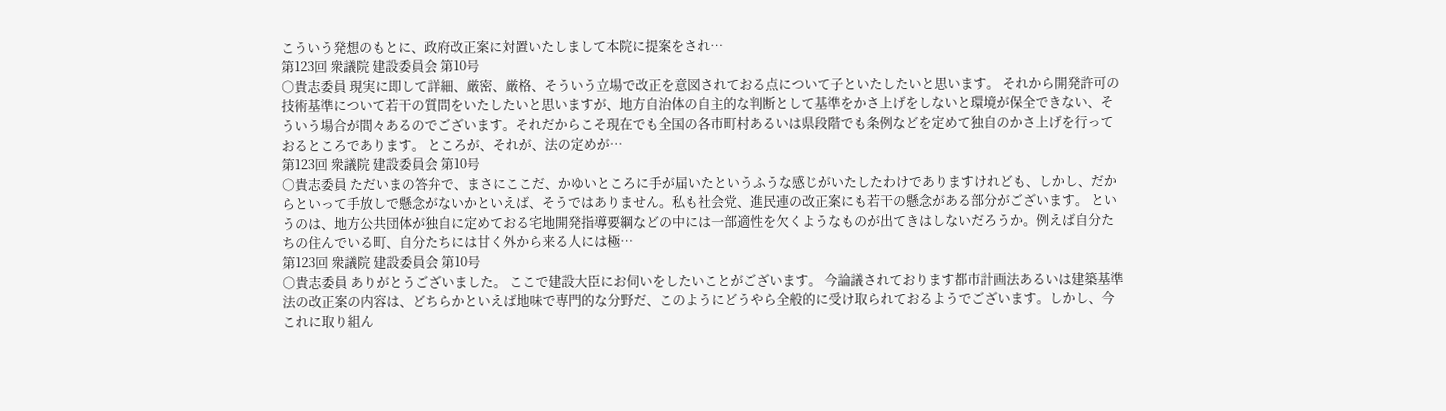こういう発想のもとに、政府改正案に対置いたしまして本院に提案をされ…
第123回 衆議院 建設委員会 第10号
○貴志委員 現実に即して詳細、厳密、厳格、そういう立場で改正を意図されておる点について子といたしたいと思います。 それから開発許可の技術基準について若干の質問をいたしたいと思いますが、地方自治体の自主的な判断として基準をかさ上げをしないと環境が保全できない、そういう場合が間々あるのでございます。それだからこそ現在でも全国の各市町村あるいは県段階でも条例などを定めて独自のかさ上げを行っておるところであります。 ところが、それが、法の定めが…
第123回 衆議院 建設委員会 第10号
○貴志委員 ただいまの答弁で、まさにここだ、かゆいところに手が届いたというふうな感じがいたしたわけでありますけれども、しかし、だからといって手放しで懸念がないかといえば、そうではありません。私も社会党、進民連の改正案にも若干の懸念がある部分がございます。 というのは、地方公共団体が独自に定めておる宅地開発指導要綱などの中には一部適性を欠くようなものが出てきはしないだろうか。例えば自分たちの住んでいる町、自分たちには甘く外から来る人には極…
第123回 衆議院 建設委員会 第10号
○貴志委員 ありがとうございました。 ここで建設大臣にお伺いをしたいことがございます。 今論議されております都市計画法あるいは建築基準法の改正案の内容は、どちらかといえば地味で専門的な分野だ、このようにどうやら全般的に受け取られておるようでございます。しかし、今これに取り組ん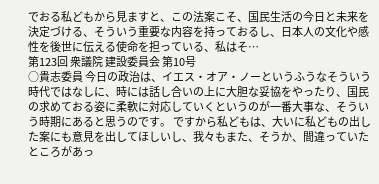でおる私どもから見ますと、この法案こそ、国民生活の今日と未来を決定づける、そういう重要な内容を持っておるし、日本人の文化や感性を後世に伝える使命を担っている、私はそ…
第123回 衆議院 建設委員会 第10号
○貴志委員 今日の政治は、イエス・オア・ノーというふうなそういう時代ではなしに、時には話し合いの上に大胆な妥協をやったり、国民の求めておる姿に柔軟に対応していくというのが一番大事な、そういう時期にあると思うのです。 ですから私どもは、大いに私どもの出した案にも意見を出してほしいし、我々もまた、そうか、間違っていたところがあっ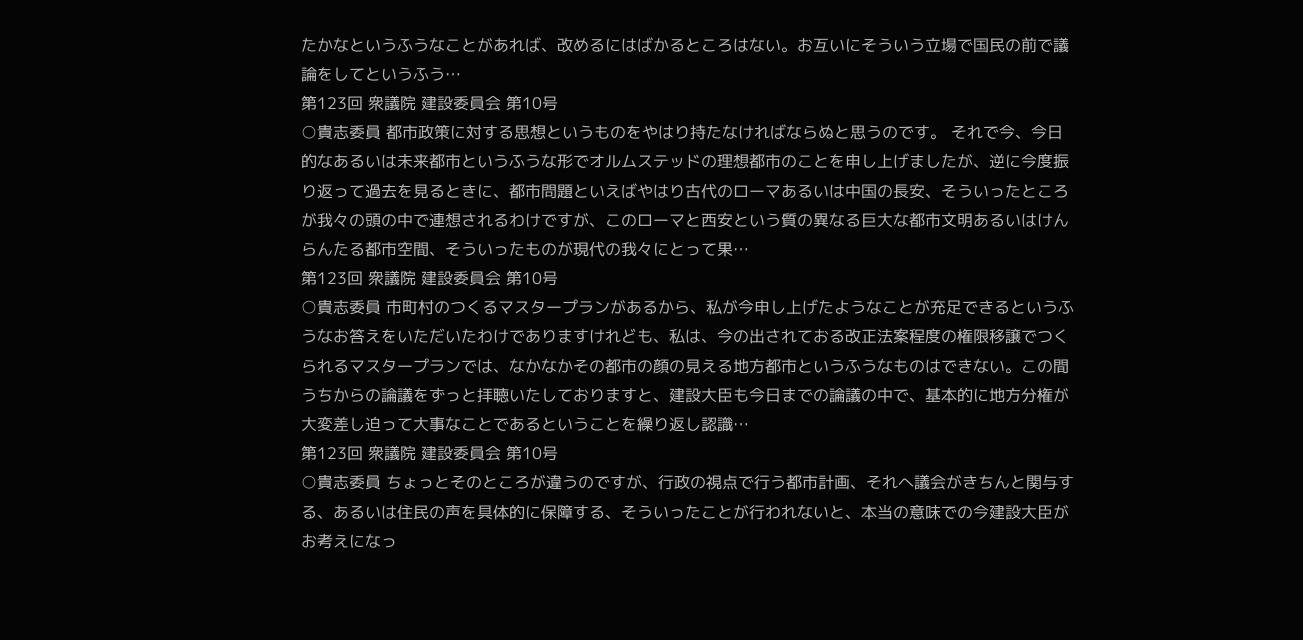たかなというふうなことがあれば、改めるにはばかるところはない。お互いにそういう立場で国民の前で議論をしてというふう…
第123回 衆議院 建設委員会 第10号
○貴志委員 都市政策に対する思想というものをやはり持たなければならぬと思うのです。 それで今、今日的なあるいは未来都市というふうな形でオルムステッドの理想都市のことを申し上げましたが、逆に今度振り返って過去を見るときに、都市問題といえばやはり古代のローマあるいは中国の長安、そういったところが我々の頭の中で連想されるわけですが、このローマと西安という質の異なる巨大な都市文明あるいはけんらんたる都市空間、そういったものが現代の我々にとって果…
第123回 衆議院 建設委員会 第10号
○貴志委員 市町村のつくるマスタープランがあるから、私が今申し上げたようなことが充足できるというふうなお答えをいただいたわけでありますけれども、私は、今の出されておる改正法案程度の権限移譲でつくられるマスタープランでは、なかなかその都市の顔の見える地方都市というふうなものはできない。この間うちからの論議をずっと拝聴いたしておりますと、建設大臣も今日までの論議の中で、基本的に地方分権が大変差し迫って大事なことであるということを繰り返し認識…
第123回 衆議院 建設委員会 第10号
○貴志委員 ちょっとそのところが違うのですが、行政の視点で行う都市計画、それへ議会がきちんと関与する、あるいは住民の声を具体的に保障する、そういったことが行われないと、本当の意味での今建設大臣がお考えになっ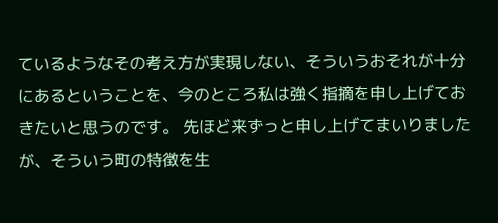ているようなその考え方が実現しない、そういうおそれが十分にあるということを、今のところ私は強く指摘を申し上げておきたいと思うのです。 先ほど来ずっと申し上げてまいりましたが、そういう町の特徴を生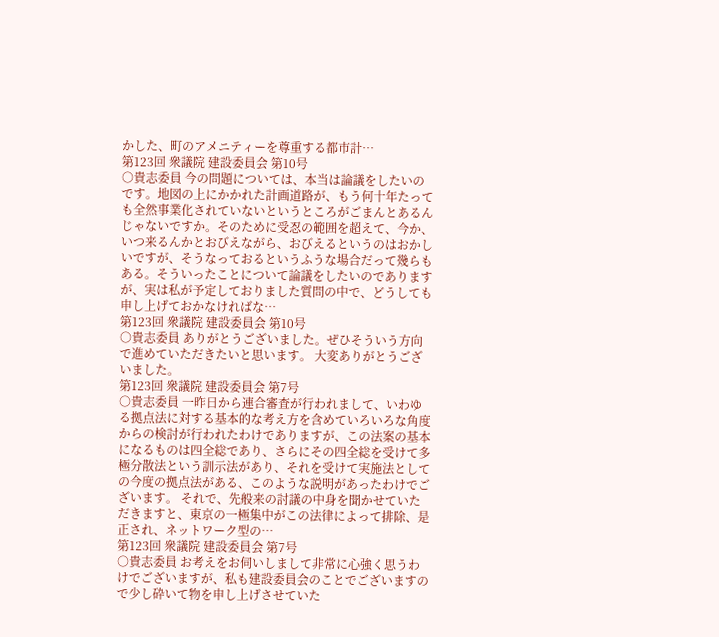かした、町のアメニティーを尊重する都市計…
第123回 衆議院 建設委員会 第10号
○貴志委員 今の問題については、本当は論議をしたいのです。地図の上にかかれた計画道路が、もう何十年たっても全然事業化されていないというところがごまんとあるんじゃないですか。そのために受忍の範囲を超えて、今か、いつ来るんかとおびえながら、おびえるというのはおかしいですが、そうなっておるというふうな場合だって幾らもある。そういったことについて論議をしたいのでありますが、実は私が予定しておりました質問の中で、どうしても申し上げておかなければな…
第123回 衆議院 建設委員会 第10号
○貴志委員 ありがとうございました。ぜひそういう方向で進めていただきたいと思います。 大変ありがとうございました。
第123回 衆議院 建設委員会 第7号
○貴志委員 一昨日から連合審査が行われまして、いわゆる拠点法に対する基本的な考え方を含めていろいろな角度からの検討が行われたわけでありますが、この法案の基本になるものは四全総であり、さらにその四全総を受けて多極分散法という訓示法があり、それを受けて実施法としての今度の拠点法がある、このような説明があったわけでございます。 それで、先般来の討議の中身を聞かせていただきますと、東京の一極集中がこの法律によって排除、是正され、ネットワーク型の…
第123回 衆議院 建設委員会 第7号
○貴志委員 お考えをお伺いしまして非常に心強く思うわけでございますが、私も建設委員会のことでございますので少し砕いて物を申し上げさせていた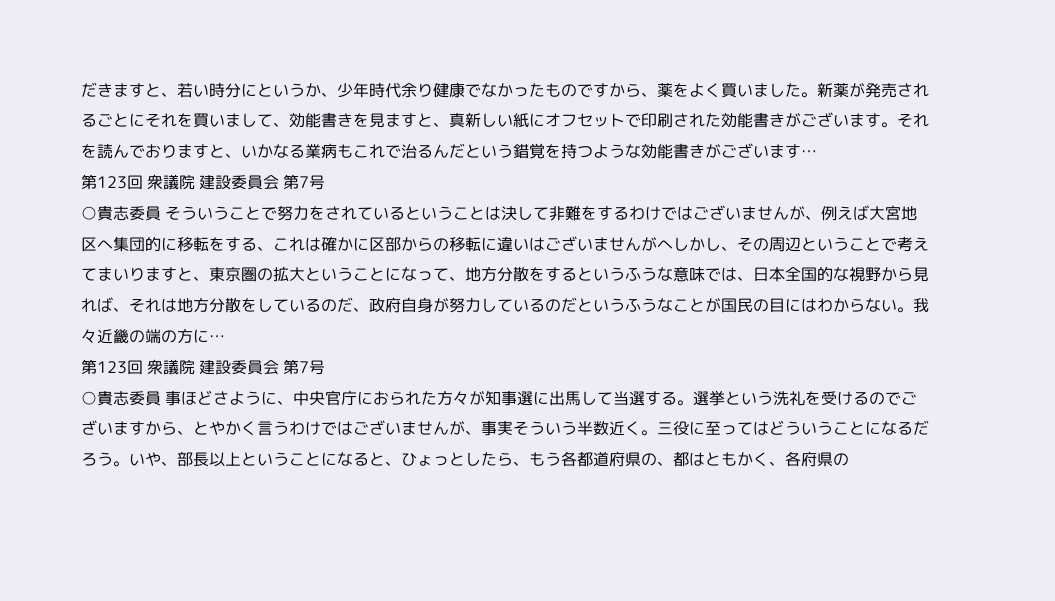だきますと、若い時分にというか、少年時代余り健康でなかったものですから、薬をよく買いました。新薬が発売されるごとにそれを買いまして、効能書きを見ますと、真新しい紙にオフセットで印刷された効能書きがございます。それを読んでおりますと、いかなる業病もこれで治るんだという錯覚を持つような効能書きがございます…
第123回 衆議院 建設委員会 第7号
○貴志委員 そういうことで努力をされているということは決して非難をするわけではございませんが、例えば大宮地区へ集団的に移転をする、これは確かに区部からの移転に違いはございませんがへしかし、その周辺ということで考えてまいりますと、東京圏の拡大ということになって、地方分散をするというふうな意味では、日本全国的な視野から見れば、それは地方分散をしているのだ、政府自身が努力しているのだというふうなことが国民の目にはわからない。我々近畿の端の方に…
第123回 衆議院 建設委員会 第7号
○貴志委員 事ほどさように、中央官庁におられた方々が知事選に出馬して当選する。選挙という洗礼を受けるのでございますから、とやかく言うわけではございませんが、事実そういう半数近く。三役に至ってはどういうことになるだろう。いや、部長以上ということになると、ひょっとしたら、もう各都道府県の、都はともかく、各府県の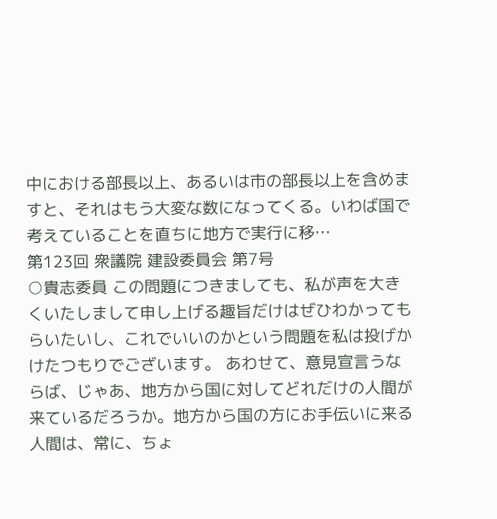中における部長以上、あるいは市の部長以上を含めますと、それはもう大変な数になってくる。いわば国で考えていることを直ちに地方で実行に移…
第123回 衆議院 建設委員会 第7号
○貴志委員 この問題につきましても、私が声を大きくいたしまして申し上げる趣旨だけはぜひわかってもらいたいし、これでいいのかという問題を私は投げかけたつもりでございます。 あわせて、意見宣言うならば、じゃあ、地方から国に対してどれだけの人間が来ているだろうか。地方から国の方にお手伝いに来る人間は、常に、ちょ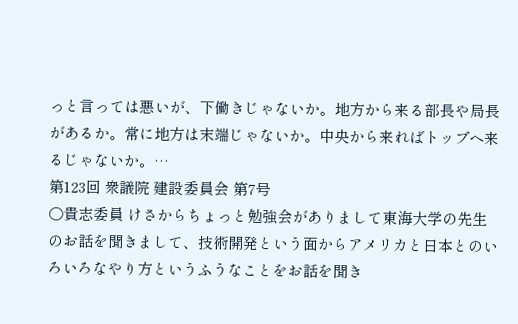っと言っては悪いが、下働きじゃないか。地方から来る部長や局長があるか。常に地方は末端じゃないか。中央から来ればトップヘ来るじゃないか。…
第123回 衆議院 建設委員会 第7号
○貴志委員 けさからちょっと勉強会がありまして東海大学の先生のお話を聞きまして、技術開発という面からアメリカと日本とのいろいろなやり方というふうなことをお話を聞き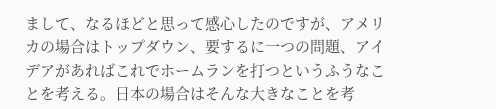まして、なるほどと思って感心したのですが、アメリカの場合はトップダウン、要するに一つの問題、アイデアがあればこれでホームランを打つというふうなことを考える。日本の場合はそんな大きなことを考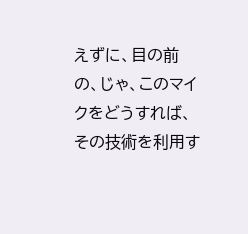えずに、目の前の、じゃ、このマイクをどうすれば、その技術を利用す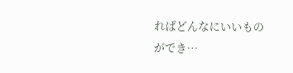ればどんなにいいものができ…